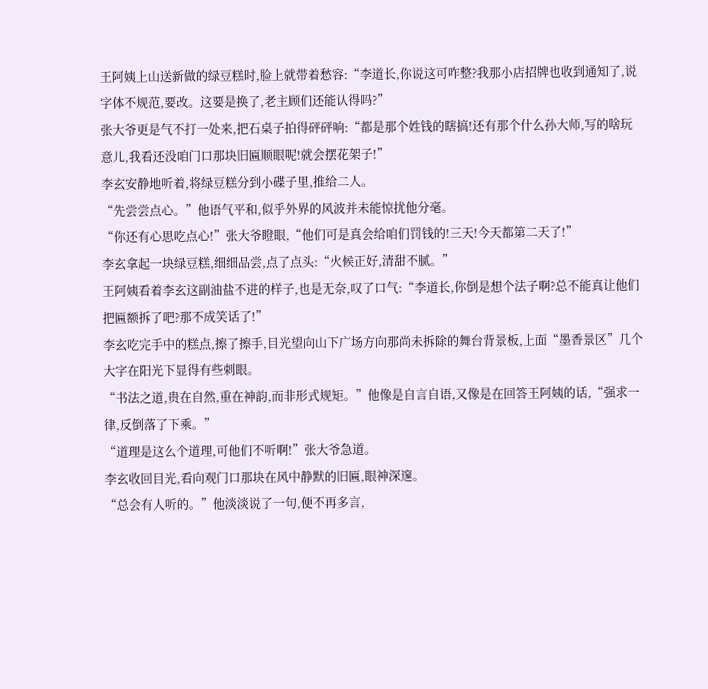王阿姨上山送新做的绿豆糕时,脸上就带着愁容:“李道长,你说这可咋整?我那小店招牌也收到通知了,说字体不规范,要改。这要是换了,老主顾们还能认得吗?”
张大爷更是气不打一处来,把石桌子拍得砰砰响:“都是那个姓钱的瞎搞!还有那个什么孙大师,写的啥玩意儿,我看还没咱门口那块旧匾顺眼呢!就会摆花架子!”
李玄安静地听着,将绿豆糕分到小碟子里,推给二人。
“先尝尝点心。”他语气平和,似乎外界的风波并未能惊扰他分毫。
“你还有心思吃点心!”张大爷瞪眼,“他们可是真会给咱们罚钱的!三天!今天都第二天了!”
李玄拿起一块绿豆糕,细细品尝,点了点头:“火候正好,清甜不腻。”
王阿姨看着李玄这副油盐不进的样子,也是无奈,叹了口气:“李道长,你倒是想个法子啊?总不能真让他们把匾额拆了吧?那不成笑话了!”
李玄吃完手中的糕点,擦了擦手,目光望向山下广场方向那尚未拆除的舞台背景板,上面“墨香景区”几个大字在阳光下显得有些刺眼。
“书法之道,贵在自然,重在神韵,而非形式规矩。”他像是自言自语,又像是在回答王阿姨的话,“强求一律,反倒落了下乘。”
“道理是这么个道理,可他们不听啊!”张大爷急道。
李玄收回目光,看向观门口那块在风中静默的旧匾,眼神深邃。
“总会有人听的。”他淡淡说了一句,便不再多言,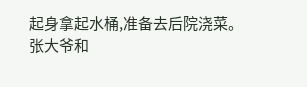起身拿起水桶,准备去后院浇菜。
张大爷和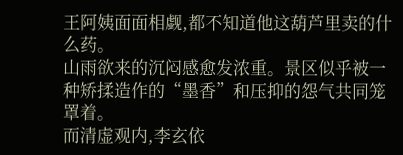王阿姨面面相觑,都不知道他这葫芦里卖的什么药。
山雨欲来的沉闷感愈发浓重。景区似乎被一种矫揉造作的“墨香”和压抑的怨气共同笼罩着。
而清虚观内,李玄依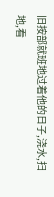旧按部就班地过着他的日子,浇水,扫地,看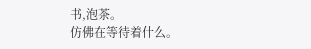书,泡茶。
仿佛在等待着什么。